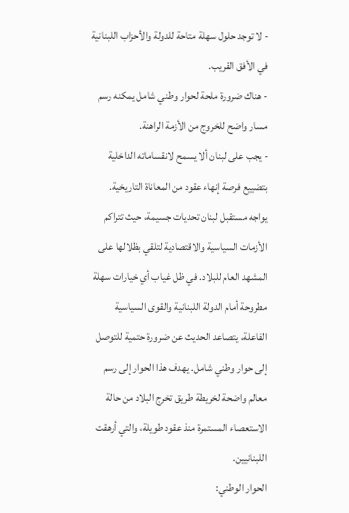- لا توجد حلول سهلة متاحة للدولة والأحزاب اللبنانية في الأفق القريب.
- هناك ضرورة ملحة لحوار وطني شامل يمكنه رسم مسار واضح للخروج من الأزمة الراهنة.
- يجب على لبنان ألا يسمح لانقساماته الداخلية بتضييع فرصة إنهاء عقود من المعاناة التاريخية.
يواجه مستقبل لبنان تحديات جسيمة، حيث تتراكم الأزمات السياسية والاقتصادية لتلقي بظلالها على المشهد العام للبلاد. في ظل غياب أي خيارات سهلة مطروحة أمام الدولة اللبنانية والقوى السياسية الفاعلة، يتصاعد الحديث عن ضرورة حتمية للتوصل إلى حوار وطني شامل. يهدف هذا الحوار إلى رسم معالم واضحة لخريطة طريق تخرج البلاد من حالة الاستعصاء المستمرة منذ عقود طويلة، والتي أرهقت اللبنانيين.
الحوار الوطني: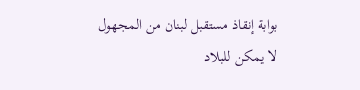بوابة إنقاذ مستقبل لبنان من المجهول
لا يمكن للبلاد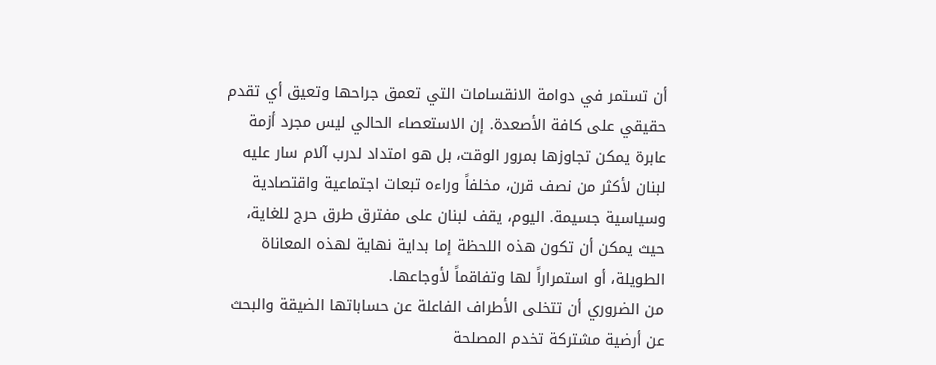أن تستمر في دوامة الانقسامات التي تعمق جراحها وتعيق أي تقدم حقيقي على كافة الأصعدة. إن الاستعصاء الحالي ليس مجرد أزمة عابرة يمكن تجاوزها بمرور الوقت، بل هو امتداد لدرب آلام سار عليه لبنان لأكثر من نصف قرن، مخلفاً وراءه تبعات اجتماعية واقتصادية وسياسية جسيمة. اليوم، يقف لبنان على مفترق طرق حرج للغاية، حيث يمكن أن تكون هذه اللحظة إما بداية نهاية لهذه المعاناة الطويلة، أو استمراراً لها وتفاقماً لأوجاعها.
من الضروري أن تتخلى الأطراف الفاعلة عن حساباتها الضيقة والبحث عن أرضية مشتركة تخدم المصلحة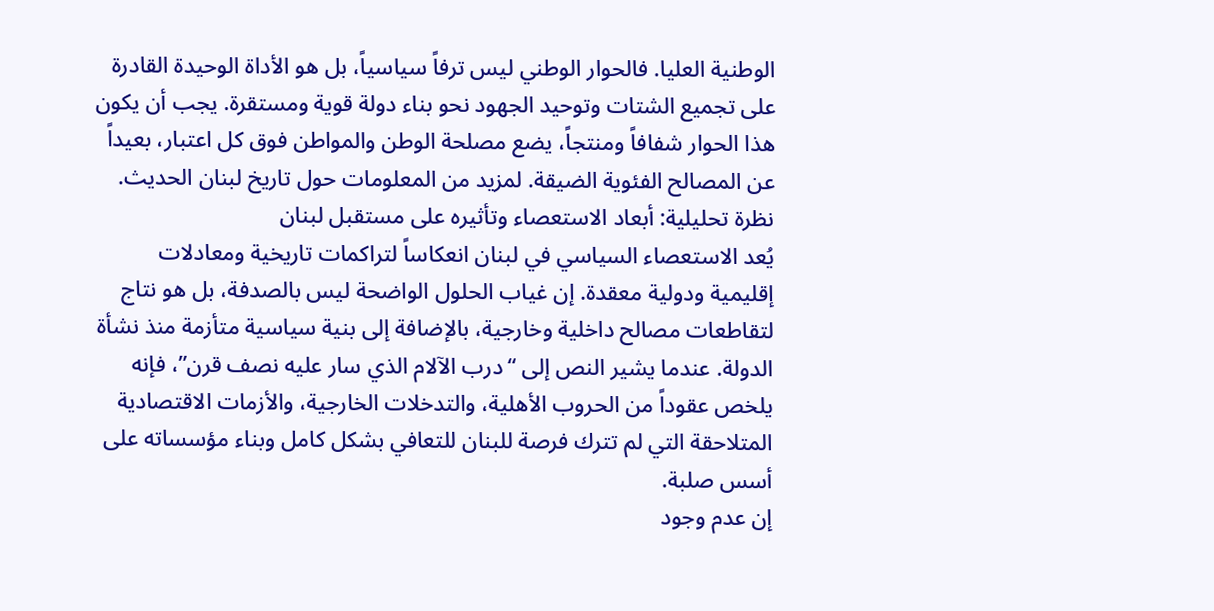الوطنية العليا. فالحوار الوطني ليس ترفاً سياسياً، بل هو الأداة الوحيدة القادرة على تجميع الشتات وتوحيد الجهود نحو بناء دولة قوية ومستقرة. يجب أن يكون هذا الحوار شفافاً ومنتجاً، يضع مصلحة الوطن والمواطن فوق كل اعتبار، بعيداً عن المصالح الفئوية الضيقة. لمزيد من المعلومات حول تاريخ لبنان الحديث.
نظرة تحليلية: أبعاد الاستعصاء وتأثيره على مستقبل لبنان
يُعد الاستعصاء السياسي في لبنان انعكاساً لتراكمات تاريخية ومعادلات إقليمية ودولية معقدة. إن غياب الحلول الواضحة ليس بالصدفة، بل هو نتاج لتقاطعات مصالح داخلية وخارجية، بالإضافة إلى بنية سياسية متأزمة منذ نشأة الدولة. عندما يشير النص إلى “درب الآلام الذي سار عليه نصف قرن”، فإنه يلخص عقوداً من الحروب الأهلية، والتدخلات الخارجية، والأزمات الاقتصادية المتلاحقة التي لم تترك فرصة للبنان للتعافي بشكل كامل وبناء مؤسساته على أسس صلبة.
إن عدم وجود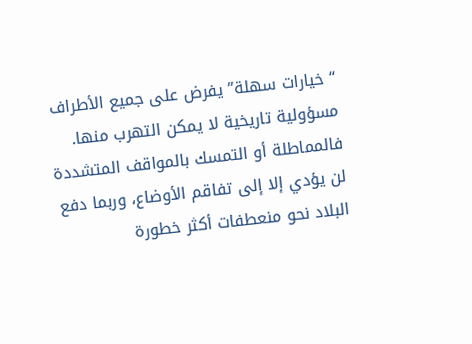“خيارات سهلة” يفرض على جميع الأطراف مسؤولية تاريخية لا يمكن التهرب منها. فالمماطلة أو التمسك بالمواقف المتشددة لن يؤدي إلا إلى تفاقم الأوضاع، وربما دفع البلاد نحو منعطفات أكثر خطورة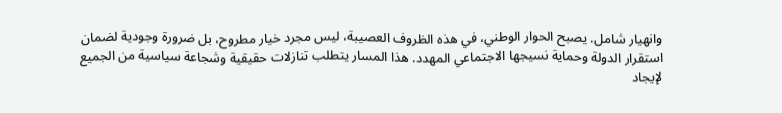وانهيار شامل. يصبح الحوار الوطني، في هذه الظروف العصيبة، ليس مجرد خيار مطروح، بل ضرورة وجودية لضمان استقرار الدولة وحماية نسيجها الاجتماعي المهدد. هذا المسار يتطلب تنازلات حقيقية وشجاعة سياسية من الجميع لإيجاد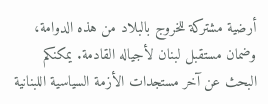أرضية مشتركة للخروج بالبلاد من هذه الدوامة، وضمان مستقبل لبنان لأجياله القادمة. يمكنكم البحث عن آخر مستجدات الأزمة السياسية اللبنانية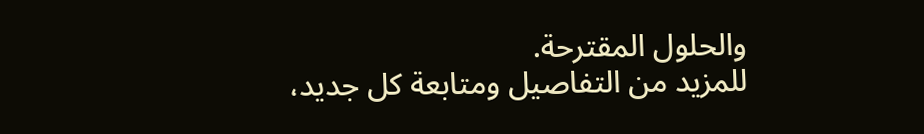والحلول المقترحة.
للمزيد من التفاصيل ومتابعة كل جديد،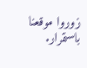زوروا موقعنا باستمرار.